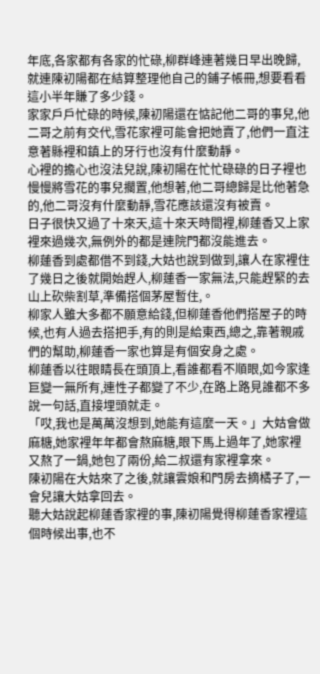年底,各家都有各家的忙碌,柳群峰連著幾日早出晚歸,就連陳初陽都在結算整理他自己的鋪子帳冊,想要看看這小半年賺了多少錢。
家家戶戶忙碌的時候,陳初陽還在惦記他二哥的事兒,他二哥之前有交代,雪花家裡可能會把她賣了,他們一直注意著縣裡和鎮上的牙行也沒有什麼動靜。
心裡的擔心也沒法兒說,陳初陽在忙忙碌碌的日子裡也慢慢將雪花的事兒擱置,他想著,他二哥總歸是比他著急的,他二哥沒有什麼動靜,雪花應該還沒有被賣。
日子很快又過了十來天,這十來天時間裡,柳蓮香又上家裡來過幾次,無例外的都是連院門都沒能進去。
柳蓮香到處都借不到錢,大姑也說到做到,讓人在家裡住了幾日之後就開始趕人,柳蓮香一家無法,只能趕緊的去山上砍柴割草,準備搭個茅屋暫住,。
柳家人雖大多都不願意給錢,但柳蓮香他們搭屋子的時候,也有人過去搭把手,有的則是給東西,總之,靠著親戚們的幫助,柳蓮香一家也算是有個安身之處。
柳蓮香以往眼睛長在頭頂上,看誰都看不順眼,如今家逢巨變一無所有,連性子都變了不少,在路上路見誰都不多說一句話,直接埋頭就走。
「哎,我也是萬萬沒想到,她能有這麼一天。」大姑會做麻糖,她家裡年年都會熬麻糖,眼下馬上過年了,她家裡又熬了一鍋,她包了兩份,給二叔還有家裡拿來。
陳初陽在大姑來了之後,就讓雲娘和門房去摘橘子了,一會兒讓大姑拿回去。
聽大姑說起柳蓮香家裡的事,陳初陽覺得柳蓮香家裡這個時候出事,也不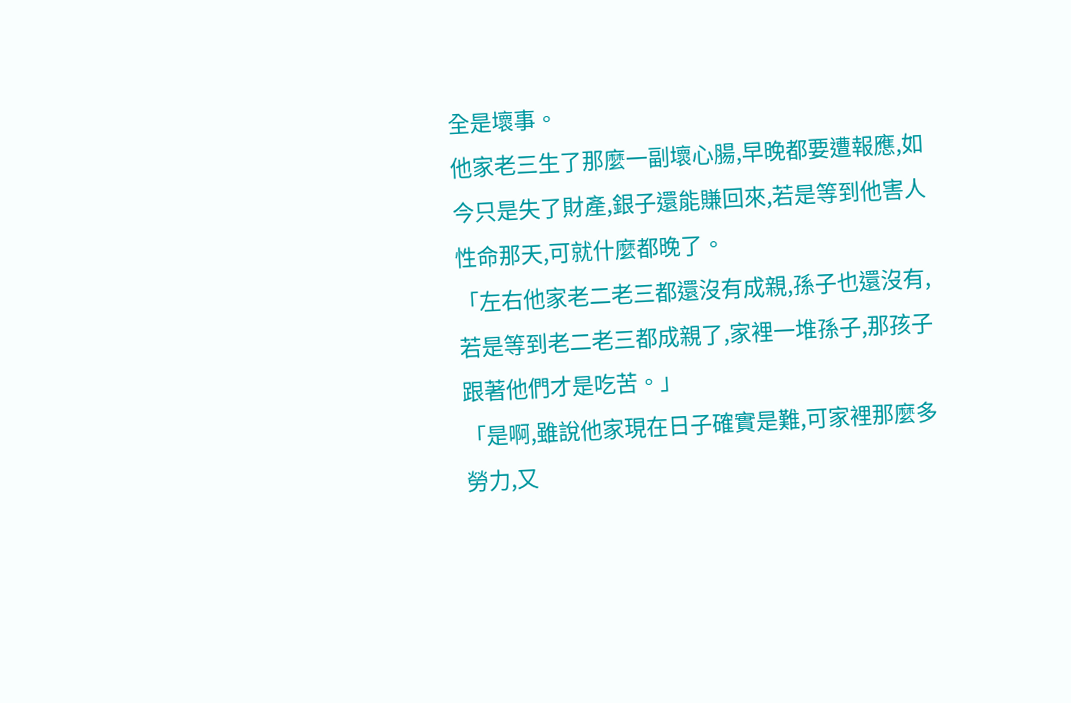全是壞事。
他家老三生了那麼一副壞心腸,早晚都要遭報應,如今只是失了財產,銀子還能賺回來,若是等到他害人性命那天,可就什麼都晚了。
「左右他家老二老三都還沒有成親,孫子也還沒有,若是等到老二老三都成親了,家裡一堆孫子,那孩子跟著他們才是吃苦。」
「是啊,雖說他家現在日子確實是難,可家裡那麼多勞力,又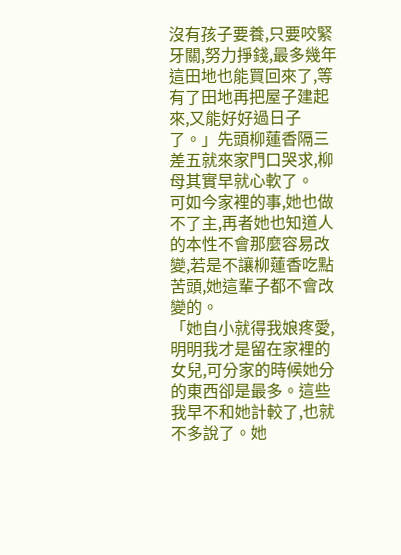沒有孩子要養,只要咬緊牙關,努力掙錢,最多幾年這田地也能買回來了,等有了田地再把屋子建起來,又能好好過日子了。」先頭柳蓮香隔三差五就來家門口哭求,柳母其實早就心軟了。
可如今家裡的事,她也做不了主,再者她也知道人的本性不會那麼容易改變,若是不讓柳蓮香吃點苦頭,她這輩子都不會改變的。
「她自小就得我娘疼愛,明明我才是留在家裡的女兒,可分家的時候她分的東西卻是最多。這些我早不和她計較了,也就不多說了。她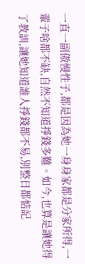一直一副傲慢性子,都是因為她一身身家都是分家所得,一輩子啥都不缺,自然不知道掙錢多難。如今,也算是讓她得了教訓,讓她知道誰人掙錢都不易,別整日都惦記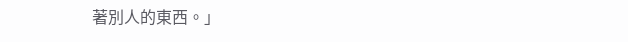著別人的東西。」